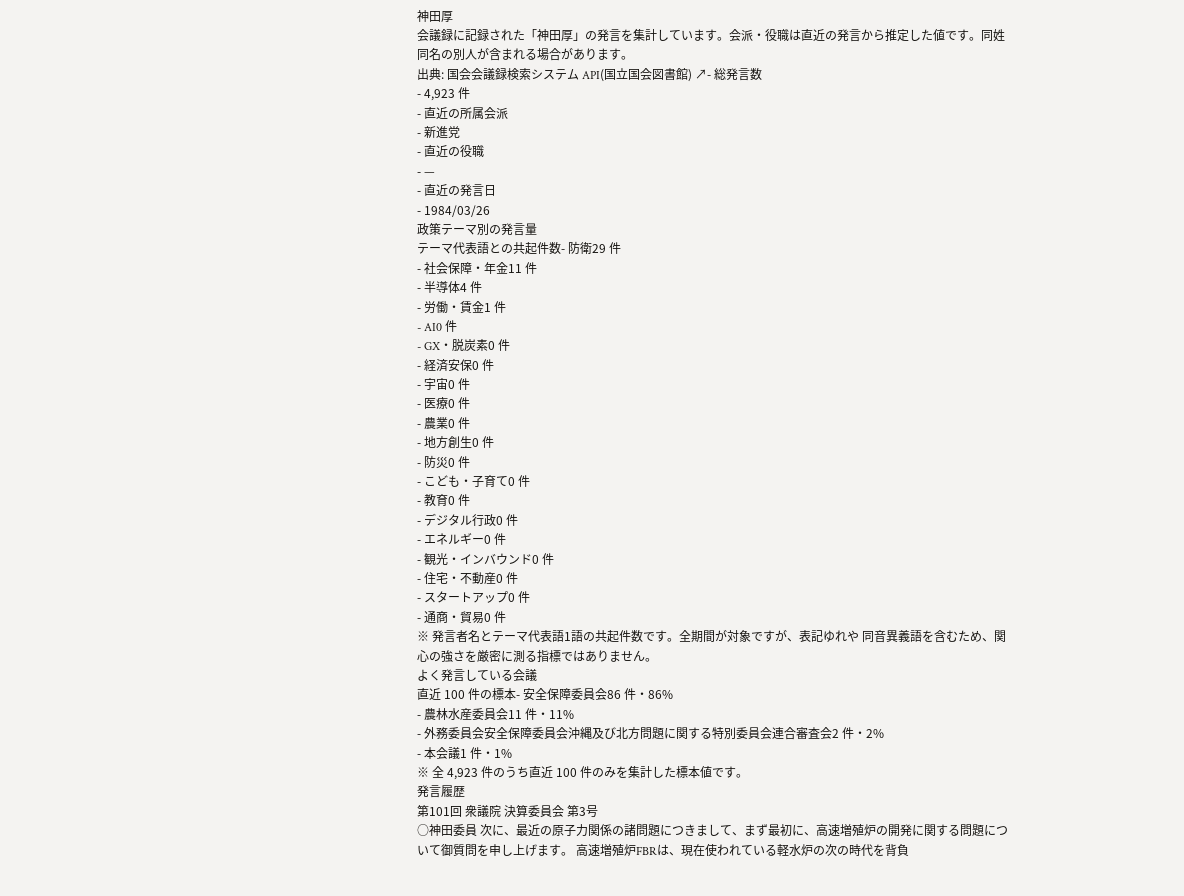神田厚
会議録に記録された「神田厚」の発言を集計しています。会派・役職は直近の発言から推定した値です。同姓同名の別人が含まれる場合があります。
出典: 国会会議録検索システム API(国立国会図書館) ↗- 総発言数
- 4,923 件
- 直近の所属会派
- 新進党
- 直近の役職
- —
- 直近の発言日
- 1984/03/26
政策テーマ別の発言量
テーマ代表語との共起件数- 防衛29 件
- 社会保障・年金11 件
- 半導体4 件
- 労働・賃金1 件
- AI0 件
- GX・脱炭素0 件
- 経済安保0 件
- 宇宙0 件
- 医療0 件
- 農業0 件
- 地方創生0 件
- 防災0 件
- こども・子育て0 件
- 教育0 件
- デジタル行政0 件
- エネルギー0 件
- 観光・インバウンド0 件
- 住宅・不動産0 件
- スタートアップ0 件
- 通商・貿易0 件
※ 発言者名とテーマ代表語1語の共起件数です。全期間が対象ですが、表記ゆれや 同音異義語を含むため、関心の強さを厳密に測る指標ではありません。
よく発言している会議
直近 100 件の標本- 安全保障委員会86 件・86%
- 農林水産委員会11 件・11%
- 外務委員会安全保障委員会沖縄及び北方問題に関する特別委員会連合審査会2 件・2%
- 本会議1 件・1%
※ 全 4,923 件のうち直近 100 件のみを集計した標本値です。
発言履歴
第101回 衆議院 決算委員会 第3号
○神田委員 次に、最近の原子力関係の諸問題につきまして、まず最初に、高速増殖炉の開発に関する問題について御質問を申し上げます。 高速増殖炉FBRは、現在使われている軽水炉の次の時代を背負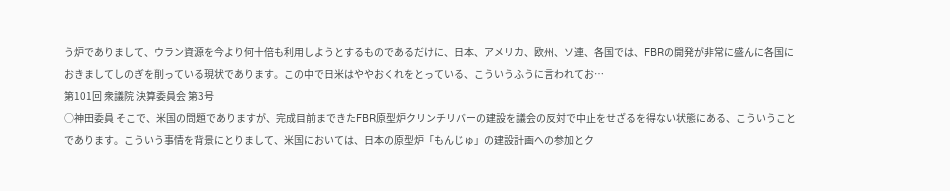う炉でありまして、ウラン資源を今より何十倍も利用しようとするものであるだけに、日本、アメリカ、欧州、ソ連、各国では、FBRの開発が非常に盛んに各国におきましてしのぎを削っている現状であります。この中で日米はややおくれをとっている、こういうふうに言われてお…
第101回 衆議院 決算委員会 第3号
○神田委員 そこで、米国の問題でありますが、完成目前まできたFBR原型炉クリンチリバーの建設を議会の反対で中止をせざるを得ない状態にある、こういうことであります。こういう事情を背景にとりまして、米国においては、日本の原型炉「もんじゅ」の建設計画への参加とク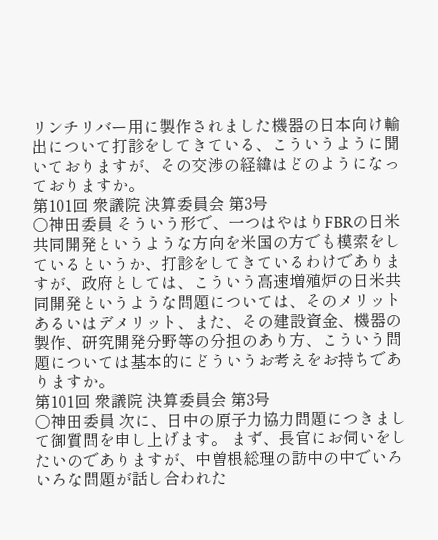リンチリバー用に製作されました機器の日本向け輸出について打診をしてきている、こういうように聞いておりますが、その交渉の経緯はどのようになっておりますか。
第101回 衆議院 決算委員会 第3号
○神田委員 そういう形で、一つはやはりFBRの日米共同開発というような方向を米国の方でも模索をしているというか、打診をしてきているわけでありますが、政府としては、こういう高速増殖炉の日米共同開発というような問題については、そのメリットあるいはデメリット、また、その建設資金、機器の製作、研究開発分野等の分担のあり方、こういう問題については基本的にどういうお考えをお持ちでありますか。
第101回 衆議院 決算委員会 第3号
○神田委員 次に、日中の原子力協力問題につきまして御質問を申し上げます。 まず、長官にお伺いをしたいのでありますが、中曽根総理の訪中の中でいろいろな問題が話し合われた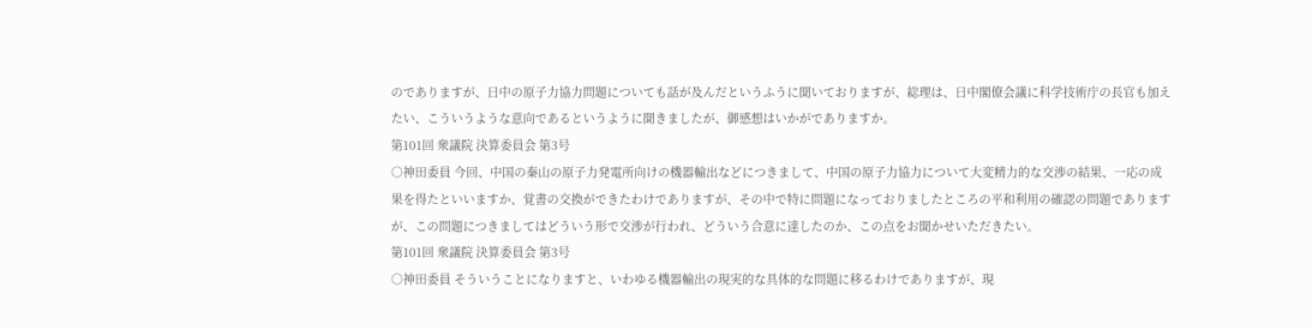のでありますが、日中の原子力協力問題についても話が及んだというふうに聞いておりますが、総理は、日中閣僚会議に科学技術庁の長官も加えたい、こういうような意向であるというように聞きましたが、御感想はいかがでありますか。
第101回 衆議院 決算委員会 第3号
○神田委員 今回、中国の秦山の原子力発電所向けの機器輸出などにつきまして、中国の原子力協力について大変精力的な交渉の結果、一応の成果を得たといいますか、覚書の交換ができたわけでありますが、その中で特に問題になっておりましたところの平和利用の確認の問題でありますが、この問題につきましてはどういう形で交渉が行われ、どういう合意に達したのか、この点をお聞かせいただきたい。
第101回 衆議院 決算委員会 第3号
○神田委員 そういうことになりますと、いわゆる機器輸出の現実的な具体的な問題に移るわけでありますが、現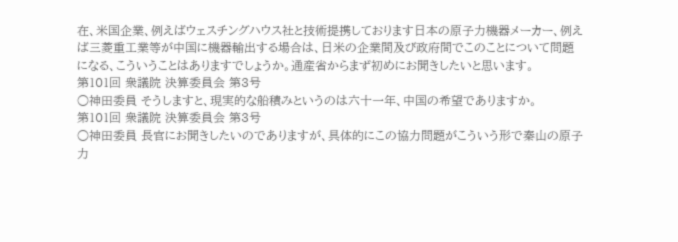在、米国企業、例えばウェスチングハウス社と技術提携しております日本の原子力機器メーカー、例えば三菱重工業等が中国に機器輸出する場合は、日米の企業間及び政府間でこのことについて問題になる、こういうことはありますでしょうか。通産省からまず初めにお聞きしたいと思います。
第101回 衆議院 決算委員会 第3号
○神田委員 そうしますと、現実的な船積みというのは六十一年、中国の希望でありますか。
第101回 衆議院 決算委員会 第3号
○神田委員 長官にお聞きしたいのでありますが、具体的にこの協力問題がこういう形で秦山の原子力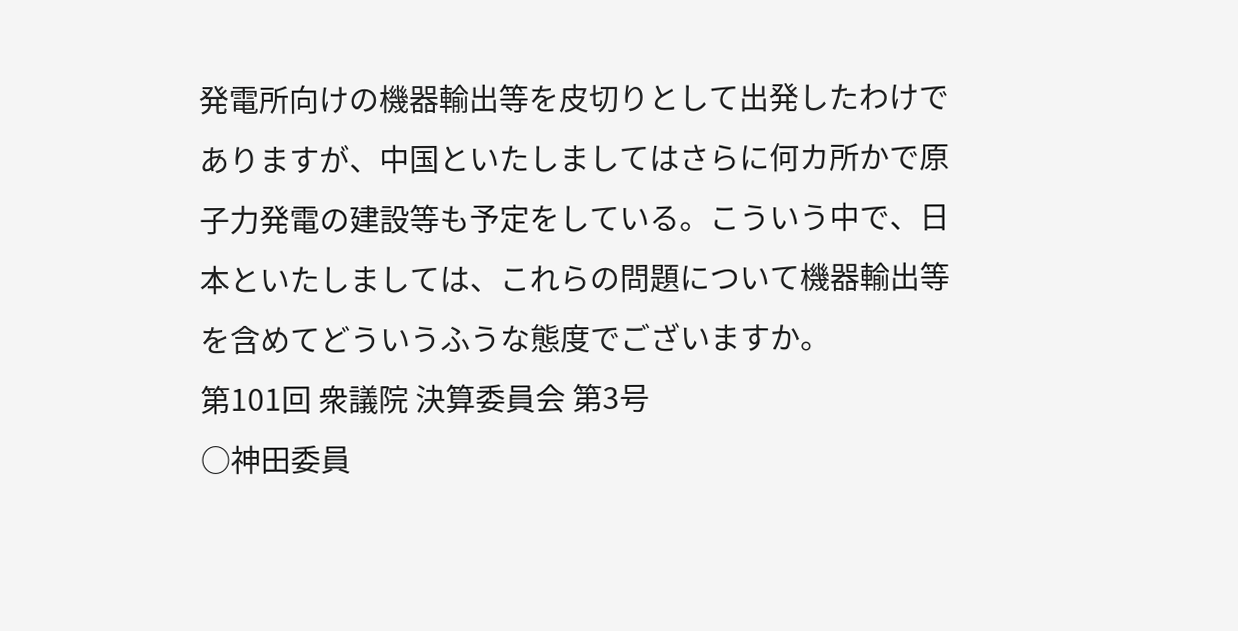発電所向けの機器輸出等を皮切りとして出発したわけでありますが、中国といたしましてはさらに何カ所かで原子力発電の建設等も予定をしている。こういう中で、日本といたしましては、これらの問題について機器輸出等を含めてどういうふうな態度でございますか。
第101回 衆議院 決算委員会 第3号
○神田委員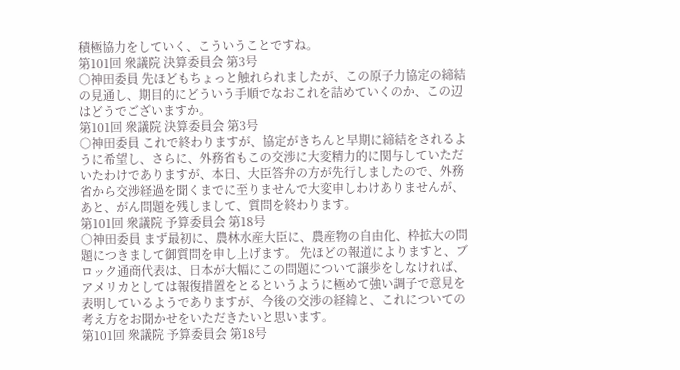積極協力をしていく、こういうことですね。
第101回 衆議院 決算委員会 第3号
○神田委員 先ほどもちょっと触れられましたが、この原子力協定の締結の見通し、期目的にどういう手順でなおこれを詰めていくのか、この辺はどうでございますか。
第101回 衆議院 決算委員会 第3号
○神田委員 これで終わりますが、協定がきちんと早期に締結をされるように希望し、さらに、外務省もこの交渉に大変精力的に関与していただいたわけでありますが、本日、大臣答弁の方が先行しましたので、外務省から交渉経過を聞くまでに至りませんで大変申しわけありませんが、あと、がん問題を残しまして、質問を終わります。
第101回 衆議院 予算委員会 第18号
○神田委員 まず最初に、農林水産大臣に、農産物の自由化、枠拡大の問題につきまして御質問を申し上げます。 先ほどの報道によりますと、ブロック通商代表は、日本が大幅にこの問題について譲歩をしなければ、アメリカとしては報復措置をとるというように極めて強い調子で意見を表明しているようでありますが、今後の交渉の経緯と、これについての考え方をお聞かせをいただきたいと思います。
第101回 衆議院 予算委員会 第18号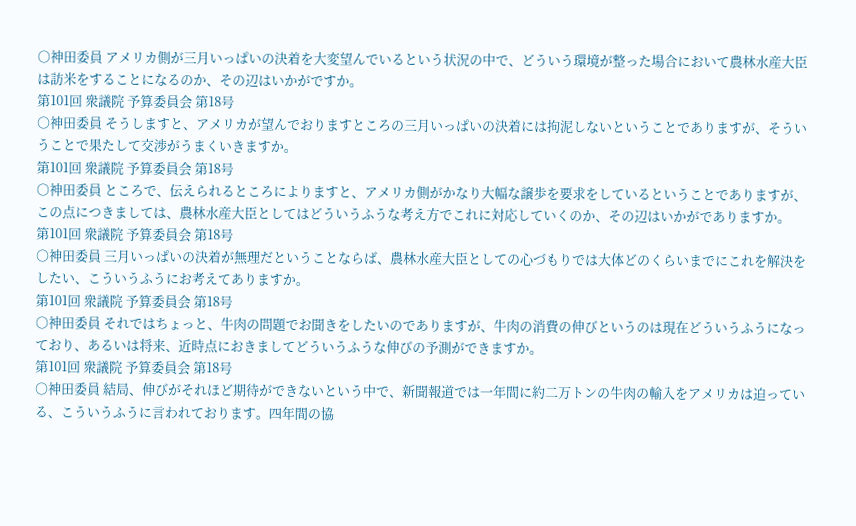○神田委員 アメリカ側が三月いっぱいの決着を大変望んでいるという状況の中で、どういう環境が整った場合において農林水産大臣は訪米をすることになるのか、その辺はいかがですか。
第101回 衆議院 予算委員会 第18号
○神田委員 そうしますと、アメリカが望んでおりますところの三月いっぱいの決着には拘泥しないということでありますが、そういうことで果たして交渉がうまくいきますか。
第101回 衆議院 予算委員会 第18号
○神田委員 ところで、伝えられるところによりますと、アメリカ側がかなり大幅な譲歩を要求をしているということでありますが、この点につきましては、農林水産大臣としてはどういうふうな考え方でこれに対応していくのか、その辺はいかがでありますか。
第101回 衆議院 予算委員会 第18号
○神田委員 三月いっぱいの決着が無理だということならば、農林水産大臣としての心づもりでは大体どのくらいまでにこれを解決をしたい、こういうふうにお考えてありますか。
第101回 衆議院 予算委員会 第18号
○神田委員 それではちょっと、牛肉の問題でお聞きをしたいのでありますが、牛肉の消費の伸びというのは現在どういうふうになっており、あるいは将来、近時点におきましてどういうふうな伸びの予測ができますか。
第101回 衆議院 予算委員会 第18号
○神田委員 結局、伸びがそれほど期待ができないという中で、新聞報道では一年間に約二万トンの牛肉の輸入をアメリカは迫っている、こういうふうに言われております。四年間の協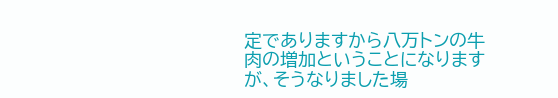定でありますから八万トンの牛肉の増加ということになりますが、そうなりました場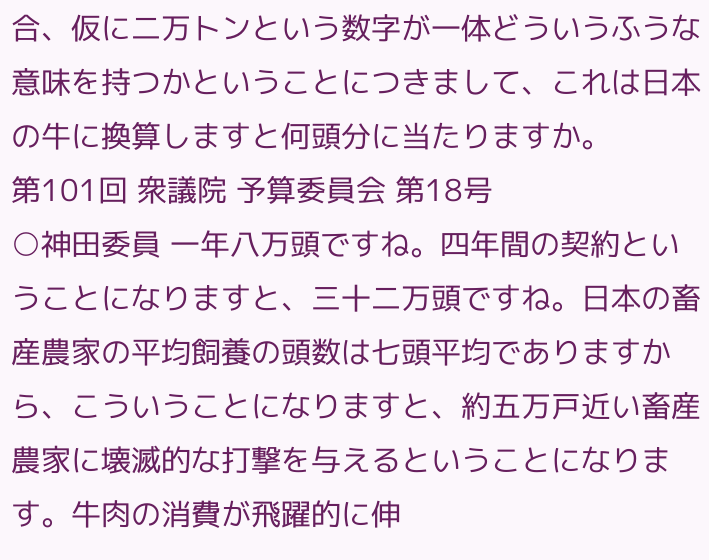合、仮に二万トンという数字が一体どういうふうな意味を持つかということにつきまして、これは日本の牛に換算しますと何頭分に当たりますか。
第101回 衆議院 予算委員会 第18号
○神田委員 一年八万頭ですね。四年間の契約ということになりますと、三十二万頭ですね。日本の畜産農家の平均飼養の頭数は七頭平均でありますから、こういうことになりますと、約五万戸近い畜産農家に壊滅的な打撃を与えるということになります。牛肉の消費が飛躍的に伸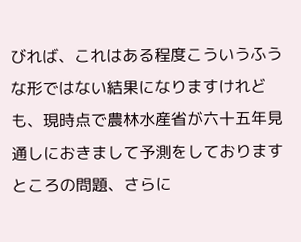びれば、これはある程度こういうふうな形ではない結果になりますけれども、現時点で農林水産省が六十五年見通しにおきまして予測をしておりますところの問題、さらに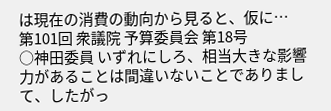は現在の消費の動向から見ると、仮に…
第101回 衆議院 予算委員会 第18号
○神田委員 いずれにしろ、相当大きな影響力があることは間違いないことでありまして、したがっ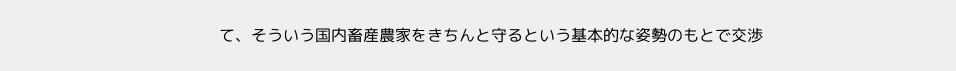て、そういう国内畜産農家をきちんと守るという基本的な姿勢のもとで交渉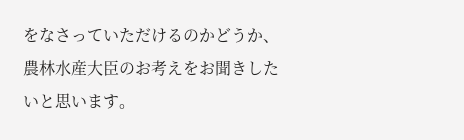をなさっていただけるのかどうか、農林水産大臣のお考えをお聞きしたいと思います。